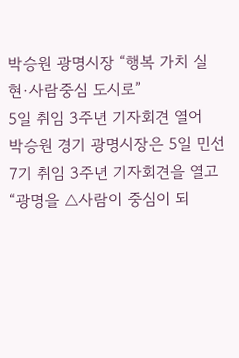박승원 광명시장 “행복 가치 실현·사람중심 도시로”
5일 취임 3주년 기자회견 열어
박승원 경기 광명시장은 5일 민선 7기 취임 3주년 기자회견을 열고 “광명을 △사람이 중심이 되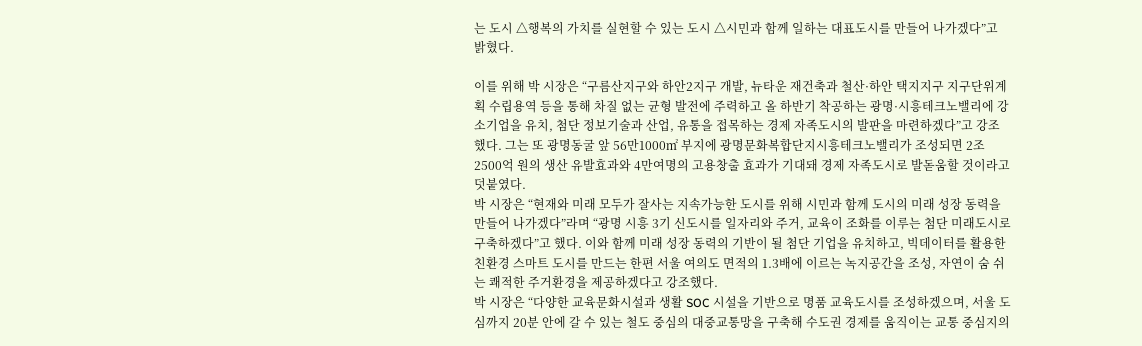는 도시 △행복의 가치를 실현할 수 있는 도시 △시민과 함께 일하는 대표도시를 만들어 나가겠다”고 밝혔다.

이를 위해 박 시장은 “구름산지구와 하안2지구 개발, 뉴타운 재건축과 철산·하안 택지지구 지구단위계획 수립용역 등을 통해 차질 없는 균형 발전에 주력하고 올 하반기 착공하는 광명·시흥테크노밸리에 강소기업을 유치, 첨단 정보기술과 산업, 유통을 접목하는 경제 자족도시의 발판을 마련하겠다”고 강조했다. 그는 또 광명동굴 앞 56만1000㎡ 부지에 광명문화복합단지시흥테크노밸리가 조성되면 2조2500억 원의 생산 유발효과와 4만여명의 고용창출 효과가 기대돼 경제 자족도시로 발돋움할 것이라고 덧붙였다.
박 시장은 “현재와 미래 모두가 잘사는 지속가능한 도시를 위해 시민과 함께 도시의 미래 성장 동력을 만들어 나가겠다”라며 “광명 시흥 3기 신도시를 일자리와 주거, 교육이 조화를 이루는 첨단 미래도시로 구축하겠다”고 했다. 이와 함께 미래 성장 동력의 기반이 될 첨단 기업을 유치하고, 빅데이터를 활용한 친환경 스마트 도시를 만드는 한편 서울 여의도 면적의 1.3배에 이르는 녹지공간을 조성, 자연이 숨 쉬는 쾌적한 주거환경을 제공하겠다고 강조했다.
박 시장은 “다양한 교육문화시설과 생활 SOC 시설을 기반으로 명품 교육도시를 조성하겠으며, 서울 도심까지 20분 안에 갈 수 있는 철도 중심의 대중교통망을 구축해 수도권 경제를 움직이는 교통 중심지의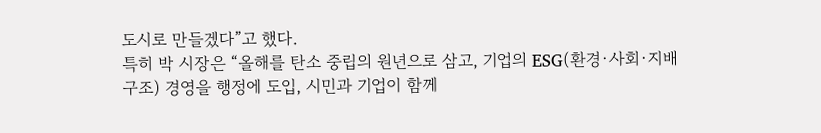도시로 만들겠다”고 했다.
특히 박 시장은 “올해를 탄소 중립의 원년으로 삼고, 기업의 ESG(환경·사회·지배구조) 경영을 행정에 도입, 시민과 기업이 함께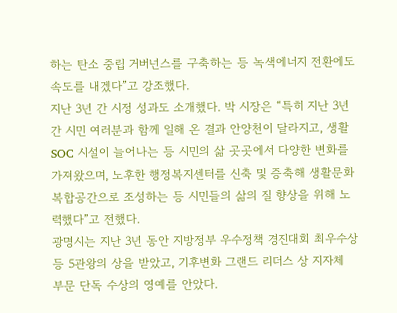하는 탄소 중립 거버넌스를 구축하는 등 녹색에너지 전환에도 속도를 내겠다”고 강조했다.
지난 3년 간 시정 성과도 소개했다. 박 시장은 “특히 지난 3년간 시민 여러분과 함께 일해 온 결과 안양천이 달라지고, 생활 SOC 시설이 늘어나는 등 시민의 삶 곳곳에서 다양한 변화를 가져왔으며, 노후한 행정복지센터를 신축 및 증축해 생활문화 복합공간으로 조성하는 등 시민들의 삶의 질 향상을 위해 노력했다”고 전했다.
광명시는 지난 3년 동안 지방정부 우수정책 경진대회 최우수상 등 5관왕의 상을 받았고, 기후변화 그랜드 리더스 상 지자체 부문 단독 수상의 영예를 안았다.